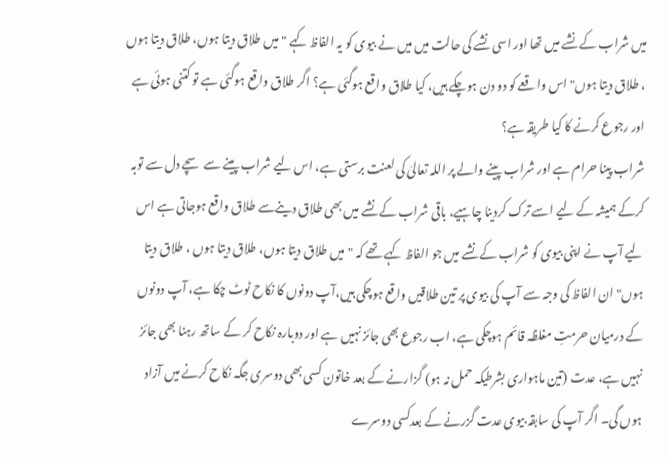میں شراب کے نشے میں تھا اور اسی نشے کی حالت میں میں نے بیوی کو یہ الفاظ کہے "میں طلاق دیتا ہوں، طلاق دیتا ہوں ، طلاق دیتا ہوں" اس واقعے کو دو دن ہوچکے ہیں، کیا طلاق واقع ہوگئی ہے؟ اگر طلاق واقع ہوگئی ہے تو کتنی ہوئی ہے اور رجوع کرنے کا کیا طریقہ ہے؟
شراب پینا حرام ہے اور شراب پینے والے پر اللہ تعالیٰ کی لعنت برستی ہے، اس لیے شراب پینے سے سچے دل سے توبہ کرکے ہمیشہ کے لیے اسے ترک کردینا چاہیے، باقی شراب کے نشے میں بھی طلاق دینےسے طلاق واقع ہوجاتی ہے اس لیے آپ نے اپنی بیوی کو شراب کے نشے میں جو الفاظ کہے تھے کہ "میں طلاق دیتا ہوں، طلاق دیتا ہوں ، طلاق دیتا ہوں" ان الفاظ کی وجہ سے آپ کی بیوی پر تین طلاقیں واقع ہوچکی ہیں،آپ دونوں کا نکاح ٹوٹ چکا ہے، آپ دونوں کے درمیان حرمتِ مغلظہ قائم ہوچکی ہے، اب رجوع بھی جائز نہیں ہے اور دوبارہ نکاح کر کے ساتھ رہنا بھی جائز نہیں ہے، عدت (تین ماہواری بشرطیکہ حمل نہ ہو) گزارنے کے بعد خاتون کسی بھی دوسری جگہ نکاح کرنے میں آزاد ہوں گی۔ اگر آپ کی سابقہ بیوی عدت گزرنے کے بعدکسی دوسرے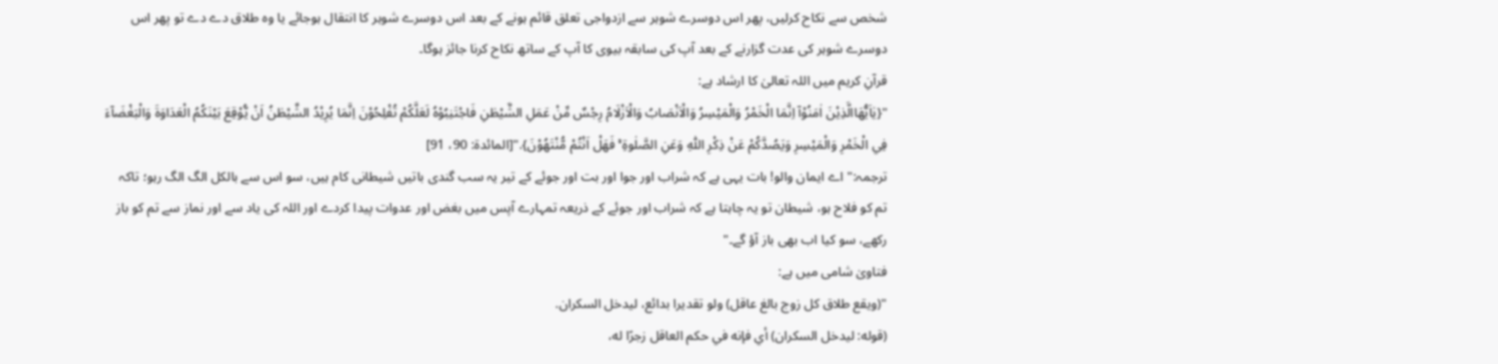شخص سے نکاح کرلیں، پھر اس دوسرے شوہر سے ازدواجی تعلق قائم ہونے کے بعد اس دوسرے شوہر کا انتقال ہوجائے یا وہ طلاق دے دے تو پھر اس دوسرے شوہر کی عدت گزارنے کے بعد آپ کی سابقہ بیوی کا آپ کے ساتھ نکاح کرنا جائز ہوگا۔
قرآنِ کریم میں اللہ تعالیٰ کا ارشاد ہے:
"{يٰاَيُّهَاالَّذِيْنَ اٰمَنُوْآ اِنَّمَا الْخَمْرُ وَالْمَيْسِرُ وَالْاَنْصَابُ وَالْاَزْلَامُ رِجْسٌ مِّنْ عَمَلِ الشَّيْطٰنِ فَاجْتَنِبُوْهُ لَعَلَّكُمْ تُفْلِحُوْنَ اِنَّمَا يُرِيْدُ الشَّيْطٰنُ اَنْ يُّوْقِعَ بَيْنَكُمُ الْعَدَاوَةَ وَالْبَغْضَآءَ فِي الْخَمْرِ وَالْمَيْسِرِ وَيَصُدَّكُمْ عَنْ ذِكْرِ اللّٰهِ وَعَنِ الصَّلٰوةِ ۚ فَهَلْ اَنْتُمْ مُّنْتَهُوْنَ}."[المائدة: 90، 91]
ترجمہ:" اے ایمان والو! بات یہی ہے کہ شراب اور جوا اور بت اور جوئے کے تیر یہ سب گندی باتیں شیطانی کام ہیں، سو اس سے بالکل الگ الگ رہو؛ تاکہ تم کو فلاح ہو، شیطان تو یہ چاہتا ہے کہ شراب اور جوئے کے ذریعہ تمہارے آپس میں بغض اور عدوات پیدا کردے اور اللہ کی یاد سے اور نماز سے تم کو باز رکھے، سو کیا اب بھی باز آؤ گے۔"
فتاویٰ شامی میں ہے:
"(ويقع طلاق كل زوج بالغ عاقل) ولو تقديرا بدائع، ليدخل السكران.
(قوله: ليدخل السكران) أي فإنه في حكم العاقل زجرًا له،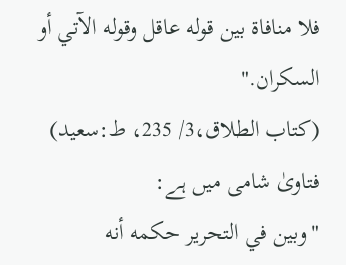فلا منافاة بين قوله عاقل وقوله الآتي أو السكران."
(كتاب الطلاق،3/ 235، ط:سعيد)
فتاویٰ شامی میں ہے:
"وبين في التحرير حكمه أنه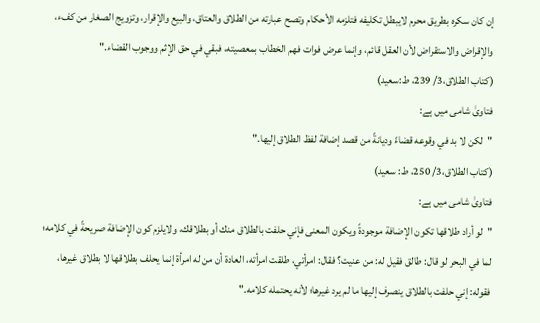إن كان سكره بطريق محرم لايبطل تكليفه فتلزمه الأحكام وتصح عبارته من الطلاق والعتاق، والبيع والإقرار، وتزويج الصغار من كفء، والإقراض والاستقراض لأن العقل قائم، وإنما عرض فوات فهم الخطاب بمعصيته، فبقي في حق الإثم ووجوب القضاء."
(كتاب الطلاق،3/ 239، ط:سعيد)
فتاویٰ شامی میں ہے:
"لكن لا بد في وقوعه قضاءً وديانةً من قصد إضافة لفظ الطلاق إليها."
(کتاب الطلاق،3/ 250، ط: سعید)
فتاویٰ شامی میں ہے:
"لو أراد طلاقها تكون الإضافة موجودةً ويكون المعنى فإني حلفت بالطلاق منك أو بطلاقك، ولايلزم كون الإضافة صريحةً في كلامه؛ لما في البحر لو قال: طالق فقيل له: من عنيت؟ فقال: امرأتي، طلقت امرأته، العادة أن من له امرأة إنما يحلف بطلاقها لا بطلاق غيرها، فقوله: إني حلفت بالطلاق ينصرف إليها ما لم يرد غيرها؛ لأنه يحتمله كلامه."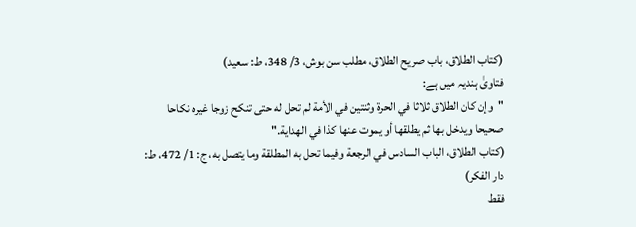(كتاب الطلاق، باب صريح الطلاق، مطلب سن بوش، 3/ 348، ط: سعيد)
فتاویٰ ہندیہ میں ہے:
"وإن كان الطلاق ثلاثا في الحرة وثنتين في الأمة لم تحل له حتى تنكح زوجا غيره نكاحا صحيحا ويدخل بها ثم يطلقها أو يموت عنها كذا في الهداية."
(کتاب الطلاق، الباب السادس في الرجعة وفيما تحل به المطلقة وما يتصل به، ج: 1/ 472، ط: دار الفکر)
فقط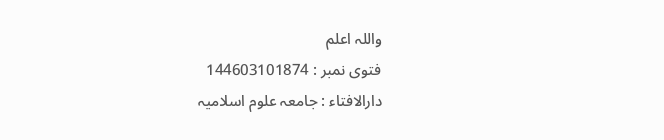واللہ اعلم
فتوی نمبر : 144603101874
دارالافتاء : جامعہ علوم اسلامیہ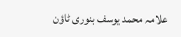علامہ محمد یوسف بنوری ٹاؤن